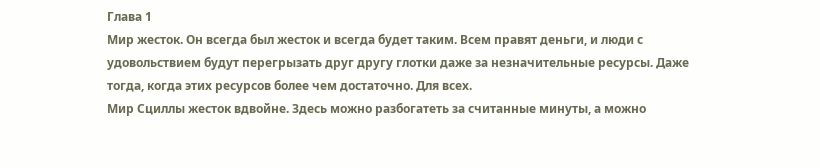Глава 1
Мир жесток. Он всегда был жесток и всегда будет таким. Всем правят деньги, и люди с удовольствием будут перегрызать друг другу глотки даже за незначительные ресурсы. Даже тогда, когда этих ресурсов более чем достаточно. Для всех.
Мир Сциллы жесток вдвойне. Здесь можно разбогатеть за считанные минуты, а можно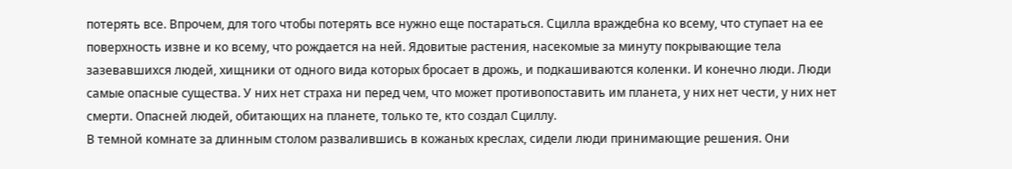потерять все. Впрочем, для того чтобы потерять все нужно еще постараться. Сцилла враждебна ко всему, что ступает на ее поверхность извне и ко всему, что рождается на ней. Ядовитые растения, насекомые за минуту покрывающие тела зазевавшихся людей, хищники от одного вида которых бросает в дрожь, и подкашиваются коленки. И конечно люди. Люди самые опасные существа. У них нет страха ни перед чем, что может противопоставить им планета, у них нет чести, у них нет смерти. Опасней людей, обитающих на планете, только те, кто создал Сциллу.
В темной комнате за длинным столом развалившись в кожаных креслах, сидели люди принимающие решения. Они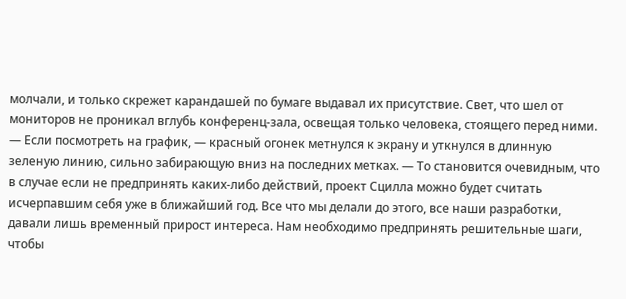молчали, и только скрежет карандашей по бумаге выдавал их присутствие. Свет, что шел от мониторов не проникал вглубь конференц-зала, освещая только человека, стоящего перед ними.
— Если посмотреть на график, — красный огонек метнулся к экрану и уткнулся в длинную зеленую линию, сильно забирающую вниз на последних метках. — То становится очевидным, что в случае если не предпринять каких-либо действий, проект Сцилла можно будет считать исчерпавшим себя уже в ближайший год. Все что мы делали до этого, все наши разработки, давали лишь временный прирост интереса. Нам необходимо предпринять решительные шаги, чтобы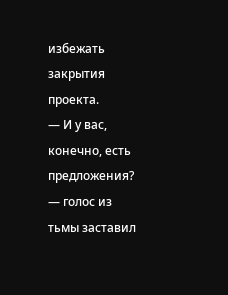избежать закрытия проекта.
— И у вас, конечно, есть предложения? — голос из тьмы заставил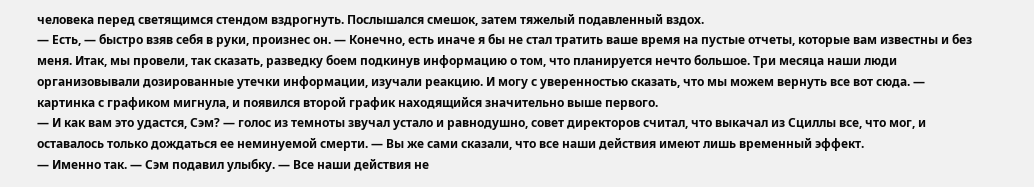человека перед светящимся стендом вздрогнуть. Послышался смешок, затем тяжелый подавленный вздох.
— Есть, — быстро взяв себя в руки, произнес он. — Конечно, есть иначе я бы не стал тратить ваше время на пустые отчеты, которые вам известны и без меня. Итак, мы провели, так сказать, разведку боем подкинув информацию о том, что планируется нечто большое. Три месяца наши люди организовывали дозированные утечки информации, изучали реакцию. И могу с уверенностью сказать, что мы можем вернуть все вот сюда. — картинка с графиком мигнула, и появился второй график находящийся значительно выше первого.
— И как вам это удастся, Сэм? — голос из темноты звучал устало и равнодушно, совет директоров считал, что выкачал из Сциллы все, что мог, и оставалось только дождаться ее неминуемой смерти. — Вы же сами сказали, что все наши действия имеют лишь временный эффект.
— Именно так. — Сэм подавил улыбку. — Все наши действия не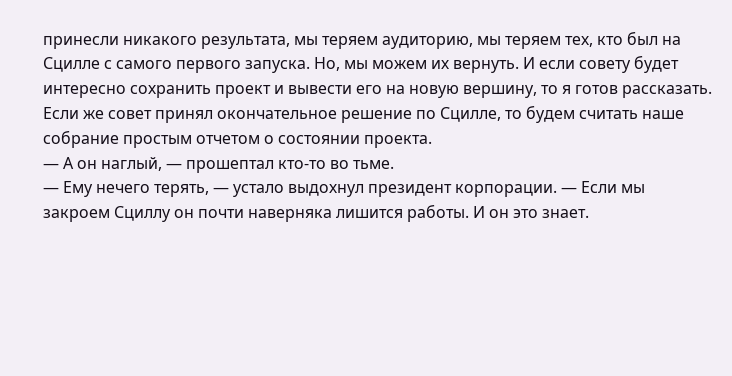принесли никакого результата, мы теряем аудиторию, мы теряем тех, кто был на Сцилле с самого первого запуска. Но, мы можем их вернуть. И если совету будет интересно сохранить проект и вывести его на новую вершину, то я готов рассказать. Если же совет принял окончательное решение по Сцилле, то будем считать наше собрание простым отчетом о состоянии проекта.
— А он наглый, — прошептал кто-то во тьме.
— Ему нечего терять, — устало выдохнул президент корпорации. — Если мы закроем Сциллу он почти наверняка лишится работы. И он это знает.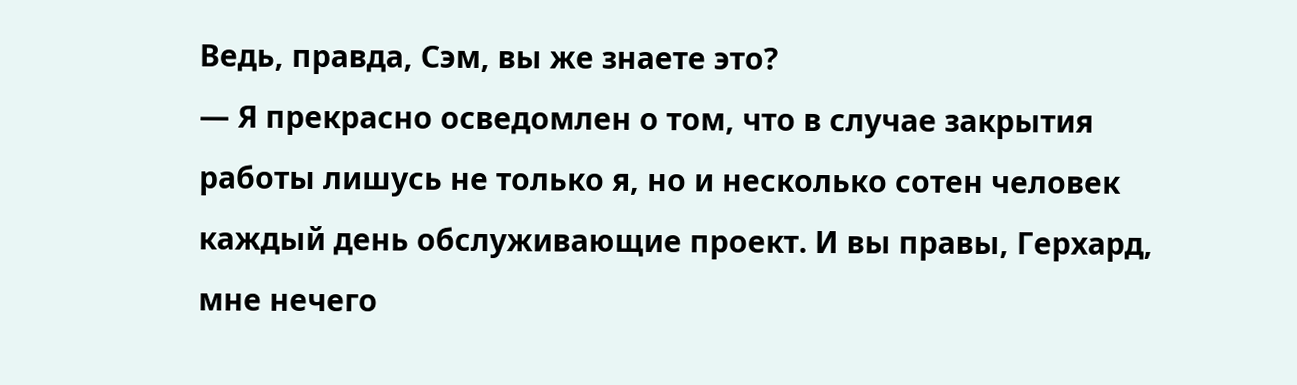Ведь, правда, Сэм, вы же знаете это?
— Я прекрасно осведомлен о том, что в случае закрытия работы лишусь не только я, но и несколько сотен человек каждый день обслуживающие проект. И вы правы, Герхард, мне нечего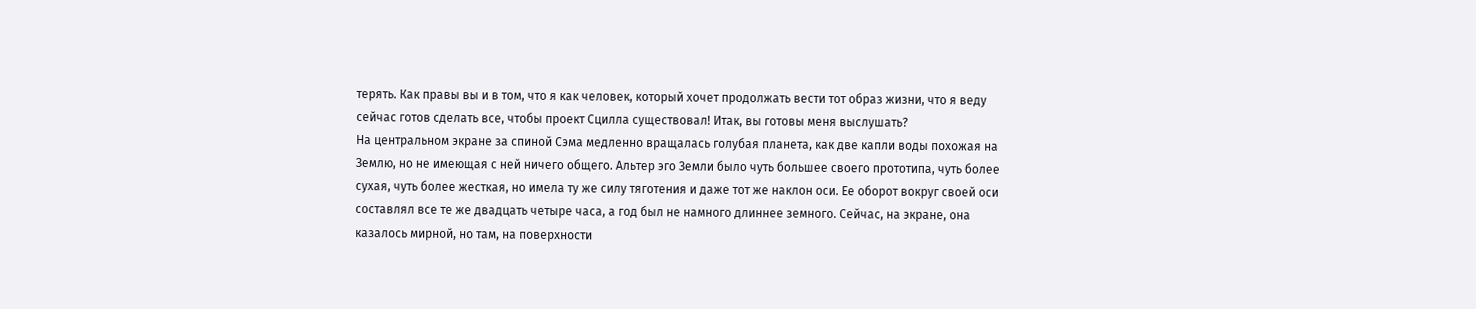терять. Как правы вы и в том, что я как человек, который хочет продолжать вести тот образ жизни, что я веду сейчас готов сделать все, чтобы проект Сцилла существовал! Итак, вы готовы меня выслушать?
На центральном экране за спиной Сэма медленно вращалась голубая планета, как две капли воды похожая на Землю, но не имеющая с ней ничего общего. Альтер эго Земли было чуть большее своего прототипа, чуть более сухая, чуть более жесткая, но имела ту же силу тяготения и даже тот же наклон оси. Ее оборот вокруг своей оси составлял все те же двадцать четыре часа, а год был не намного длиннее земного. Сейчас, на экране, она казалось мирной, но там, на поверхности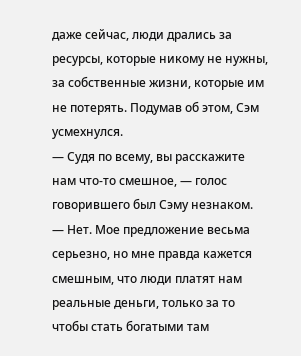даже сейчас, люди дрались за ресурсы, которые никому не нужны, за собственные жизни, которые им не потерять. Подумав об этом, Сэм усмехнулся.
— Судя по всему, вы расскажите нам что-то смешное, — голос говорившего был Сэму незнаком.
— Нет. Мое предложение весьма серьезно, но мне правда кажется смешным, что люди платят нам реальные деньги, только за то чтобы стать богатыми там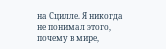на Сцилле. Я никогда не понимал этого, почему в мире,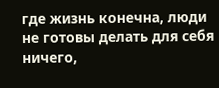где жизнь конечна, люди не готовы делать для себя ничего,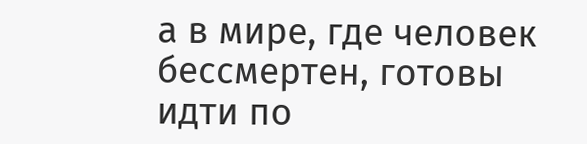а в мире, где человек бессмертен, готовы идти по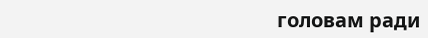головам ради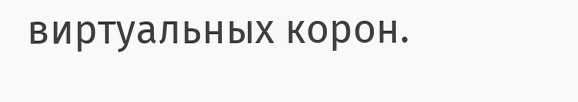виртуальных корон.